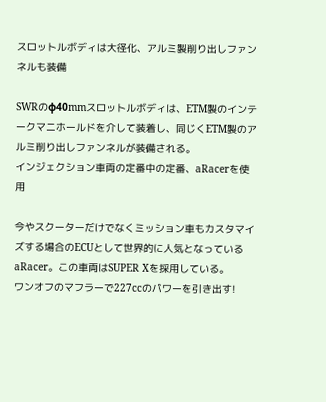スロットルボディは大径化、アルミ製削り出しファンネルも装備

SWRのφ40mmスロットルボディは、ETM製のインテークマニホールドを介して装着し、同じくETM製のアルミ削り出しファンネルが装備される。
インジェクション車両の定番中の定番、aRacerを使用

今やスクーターだけでなくミッション車もカスタマイズする場合のECUとして世界的に人気となっているaRacer。この車両はSUPER Xを採用している。
ワンオフのマフラーで227ccのパワーを引き出す!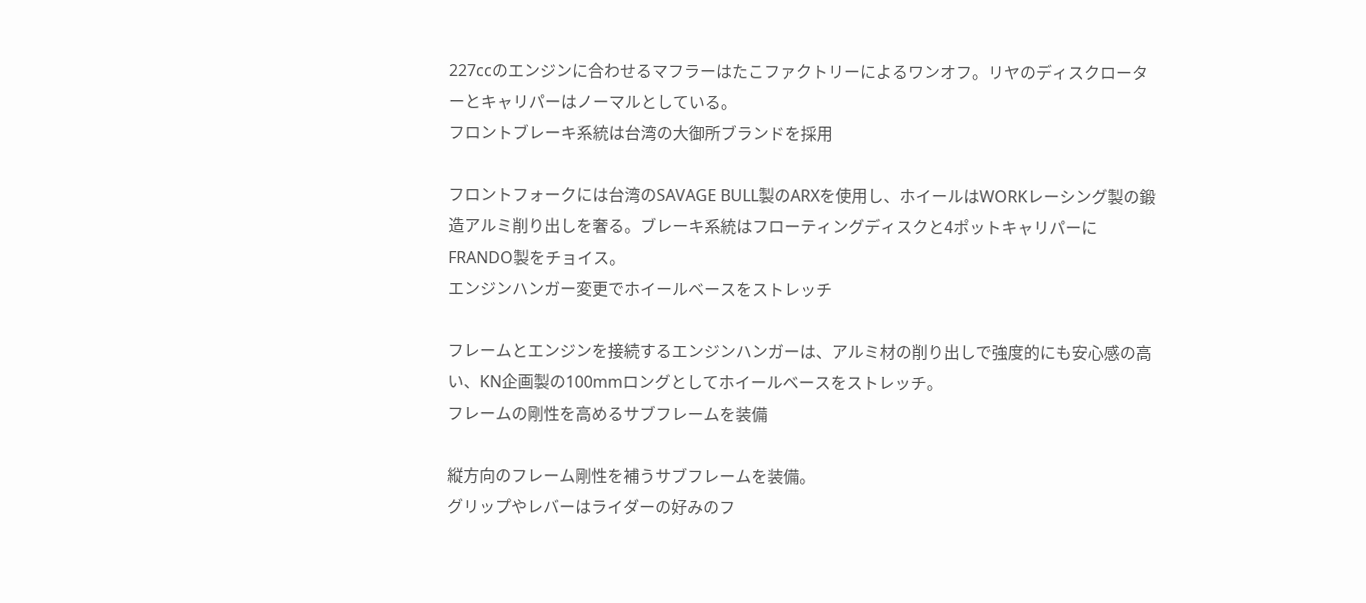227ccのエンジンに合わせるマフラーはたこファクトリーによるワンオフ。リヤのディスクローターとキャリパーはノーマルとしている。
フロントブレーキ系統は台湾の大御所ブランドを採用

フロントフォークには台湾のSAVAGE BULL製のARXを使用し、ホイールはWORKレーシング製の鍛造アルミ削り出しを奢る。ブレーキ系統はフローティングディスクと4ポットキャリパーにFRANDO製をチョイス。
エンジンハンガー変更でホイールベースをストレッチ

フレームとエンジンを接続するエンジンハンガーは、アルミ材の削り出しで強度的にも安心感の高い、KN企画製の100mmロングとしてホイールベースをストレッチ。
フレームの剛性を高めるサブフレームを装備

縦方向のフレーム剛性を補うサブフレームを装備。
グリップやレバーはライダーの好みのフ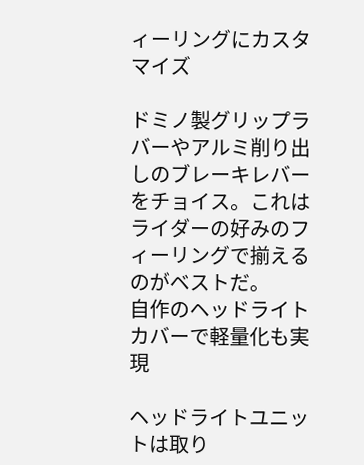ィーリングにカスタマイズ

ドミノ製グリップラバーやアルミ削り出しのブレーキレバーをチョイス。これはライダーの好みのフィーリングで揃えるのがベストだ。
自作のヘッドライトカバーで軽量化も実現

ヘッドライトユニットは取り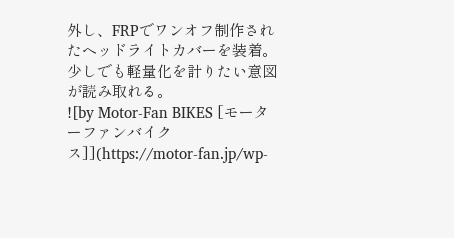外し、FRPでワンオフ制作されたヘッドライトカバーを装着。少しでも軽量化を計りたい意図が読み取れる。
![by Motor-Fan BIKES [モーターファンバイクス]](https://motor-fan.jp/wp-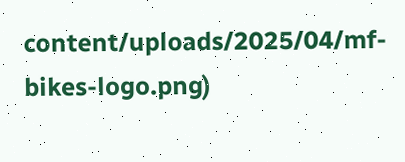content/uploads/2025/04/mf-bikes-logo.png)